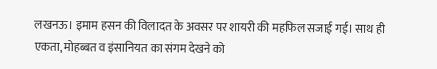लखनऊ। इमाम हसन की विलादत के अवसर पर शायरी की महफिल सजाई गई। साथ ही एकता, मोहब्बत व इंसानियत का संगम देखने को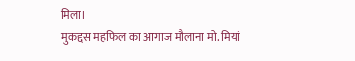मिला।
मुकद्दस महफिल का आगाज मौलाना मो. मियां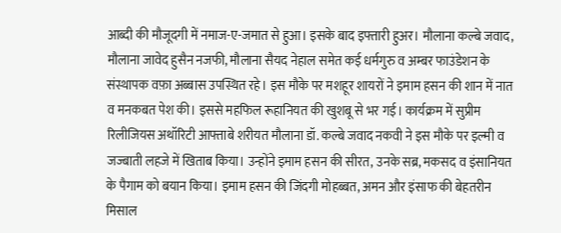आब्दी की मौजूदगी में नमाज-ए-जमात से हुआ। इसके बाद इफ्तारी हुअर। मौलाना कल्बे जवाद, मौलाना जावेद हुसैन नजफी, मौलाना सैयद नेहाल समेत कई धर्मगुरु व अम्बर फाउंडेशन के संस्थापक वफ़ा अब्बास उपस्थित रहे। इस मौके पर मशहूर शायरों ने इमाम हसन की शान में नात व मनकबत पेश की। इससे महफिल रूहानियत की खुशबू से भर गई। कार्यक्रम में सुप्रीम रिलीजियस अथॉरिटी आफ्ताबे शरीयत मौलाना डॉ. कल्बे जवाद नकवी ने इस मौके पर इल्मी व जज्बाती लहजे में खिताब किया। उन्होंने इमाम हसन की सीरत, उनके सब्र, मकसद व इंसानियत के पैगाम को बयान किया। इमाम हसन की जिंदगी मोहब्बत, अमन और इंसाफ की बेहतरीन मिसाल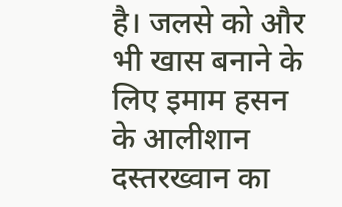है। जलसे को और भी खास बनाने के लिए इमाम हसन के आलीशान दस्तरख्वान का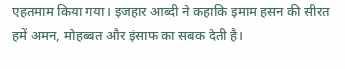एहतमाम किया गया। इजहार आब्दी ने कहाकि इमाम हसन की सीरत हमें अमन, मोहब्बत और इंसाफ का सबक देती है।